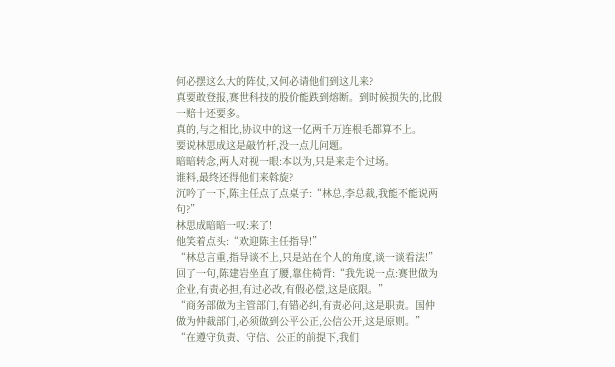何必摆这么大的阵仗,又何必请他们到这儿来?
真要敢登报,赛世科技的股价能跌到熔断。到时候损失的,比假一赔十还要多。
真的,与之相比,协议中的这一亿两千万连根毛都算不上。
要说林思成这是敲竹杆,没一点儿问题。
暗暗转念,两人对视一眼:本以为,只是来走个过场。
谁料,最终还得他们来斡旋?
沉吟了一下,陈主任点了点桌子:“林总,李总裁,我能不能说两句?”
林思成暗暗一叹:来了!
他笑着点头:“欢迎陈主任指导!”
“林总言重,指导谈不上,只是站在个人的角度,谈一谈看法!”
回了一句,陈建岩坐直了腰,靠住椅背:“我先说一点:赛世做为企业,有责必担,有过必改,有假必偿,这是底限。”
“商务部做为主管部门,有错必纠,有责必问,这是职责。国仲做为仲裁部门,必须做到公平公正,公信公开,这是原则。”
“在遵守负责、守信、公正的前提下,我们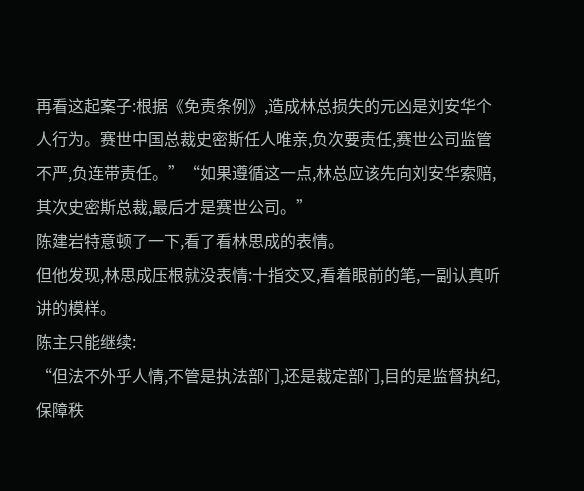再看这起案子:根据《免责条例》,造成林总损失的元凶是刘安华个人行为。赛世中国总裁史密斯任人唯亲,负次要责任,赛世公司监管不严,负连带责任。”“如果遵循这一点,林总应该先向刘安华索赔,其次史密斯总裁,最后才是赛世公司。”
陈建岩特意顿了一下,看了看林思成的表情。
但他发现,林思成压根就没表情:十指交叉,看着眼前的笔,一副认真听讲的模样。
陈主只能继续:
“但法不外乎人情,不管是执法部门,还是裁定部门,目的是监督执纪,保障秩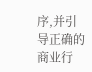序,并引导正确的商业行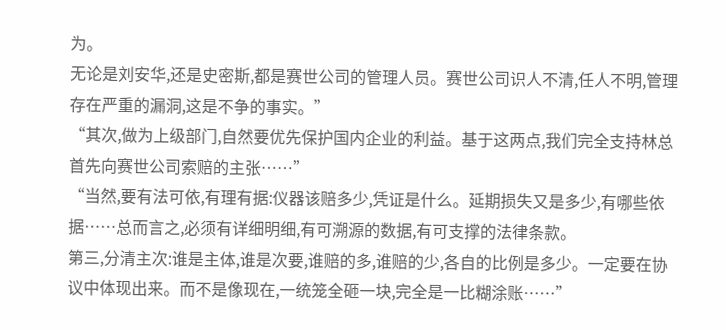为。
无论是刘安华,还是史密斯,都是赛世公司的管理人员。赛世公司识人不清,任人不明,管理存在严重的漏洞,这是不争的事实。”
“其次,做为上级部门,自然要优先保护国内企业的利益。基于这两点,我们完全支持林总首先向赛世公司索赔的主张……”
“当然,要有法可依,有理有据:仪器该赔多少,凭证是什么。延期损失又是多少,有哪些依据……总而言之,必须有详细明细,有可溯源的数据,有可支撑的法律条款。
第三,分清主次:谁是主体,谁是次要,谁赔的多,谁赔的少,各自的比例是多少。一定要在协议中体现出来。而不是像现在,一统笼全砸一块,完全是一比糊涂账……”